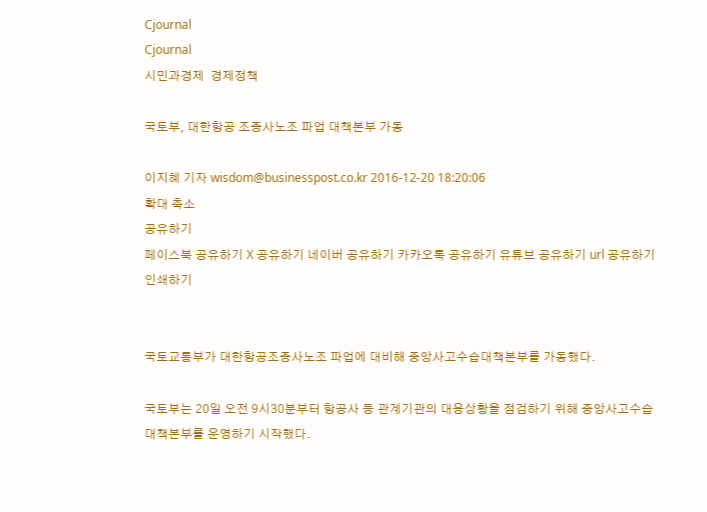Cjournal
Cjournal
시민과경제  경제정책

국토부, 대한항공 조종사노조 파업 대책본부 가동

이지혜 기자 wisdom@businesspost.co.kr 2016-12-20 18:20:06
확대 축소
공유하기
페이스북 공유하기 X 공유하기 네이버 공유하기 카카오톡 공유하기 유튜브 공유하기 url 공유하기 인쇄하기


국토교통부가 대한항공조종사노조 파업에 대비해 중앙사고수습대책본부를 가동했다.

국토부는 20일 오전 9시30분부터 항공사 등 관계기관의 대응상황을 점검하기 위해 중앙사고수습대책본부를 운영하기 시작했다.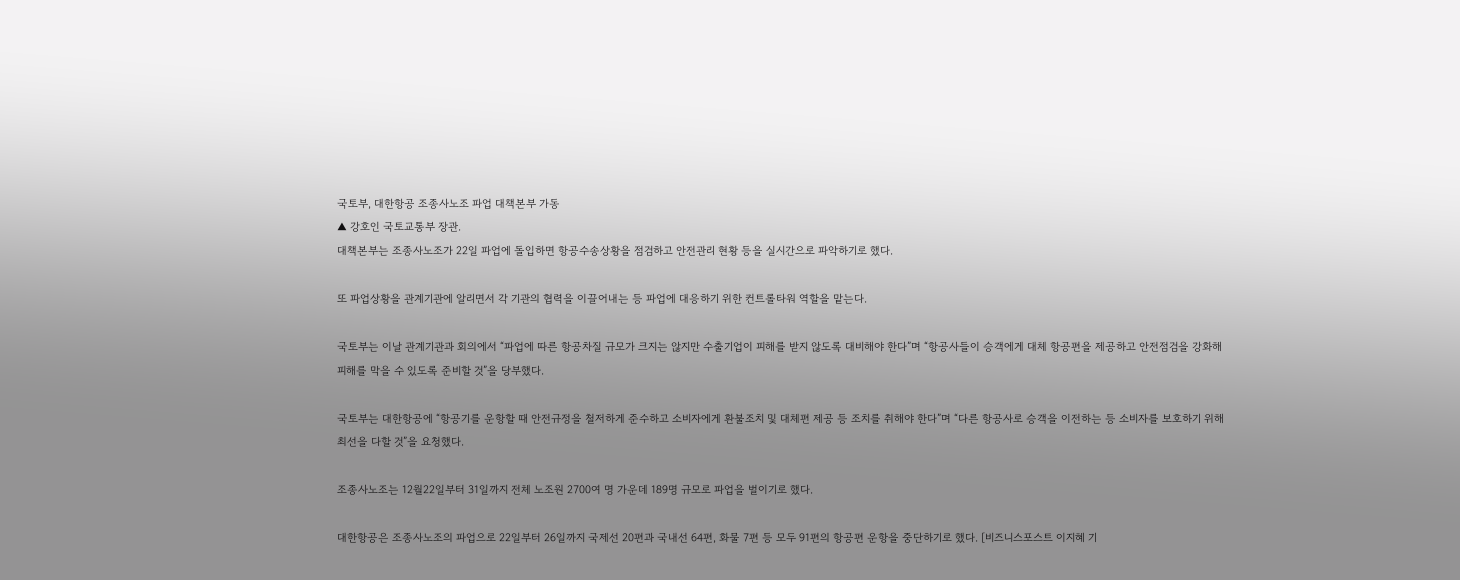국토부, 대한항공 조종사노조 파업 대책본부 가동
▲ 강호인 국토교통부 장관.
대책본부는 조종사노조가 22일 파업에 돌입하면 항공수송상황을 점검하고 안전관리 현황 등을 실시간으로 파악하기로 했다.

또 파업상황을 관계기관에 알리면서 각 기관의 협력을 이끌어내는 등 파업에 대응하기 위한 컨트롤타워 역할을 맡는다.

국토부는 이날 관계기관과 회의에서 “파업에 따른 항공차질 규모가 크지는 않지만 수출기업이 피해를 받지 않도록 대비해야 한다”며 “항공사들이 승객에게 대체 항공편을 제공하고 안전점검을 강화해 피해를 막을 수 있도록 준비할 것”을 당부했다.

국토부는 대한항공에 “항공기를 운항할 때 안전규정을 철저하게 준수하고 소비자에게 환불조치 및 대체편 제공 등 조치를 취해야 한다”며 “다른 항공사로 승객을 이전하는 등 소비자를 보호하기 위해 최선을 다할 것”을 요청했다.

조종사노조는 12월22일부터 31일까지 전체 노조원 2700여 명 가운데 189명 규모로 파업을 벌이기로 했다.

대한항공은 조종사노조의 파업으로 22일부터 26일까지 국제선 20편과 국내선 64편, 화물 7편 등 모두 91편의 항공편 운항을 중단하기로 했다. [비즈니스포스트 이지혜 기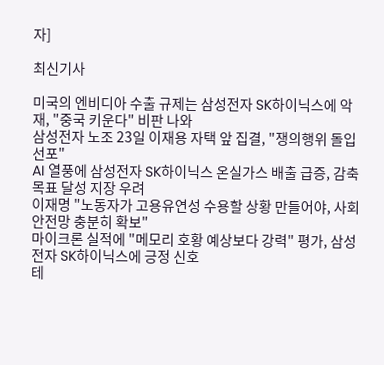자]

최신기사

미국의 엔비디아 수출 규제는 삼성전자 SK하이닉스에 악재, "중국 키운다" 비판 나와
삼성전자 노조 23일 이재용 자택 앞 집결, "쟁의행위 돌입 선포"
AI 열풍에 삼성전자 SK하이닉스 온실가스 배출 급증, 감축목표 달성 지장 우려
이재명 "노동자가 고용유연성 수용할 상황 만들어야, 사회안전망 충분히 확보"
마이크론 실적에 "메모리 호황 예상보다 강력" 평가, 삼성전자 SK하이닉스에 긍정 신호
테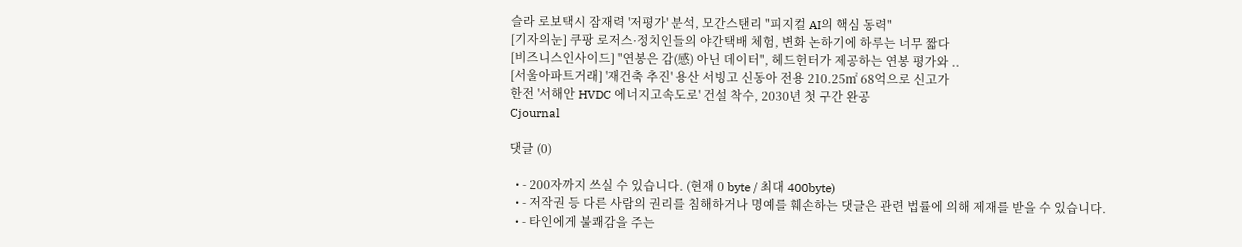슬라 로보택시 잠재력 '저평가' 분석, 모간스탠리 "피지컬 AI의 핵심 동력"
[기자의눈] 쿠팡 로저스·정치인들의 야간택배 체험, 변화 논하기에 하루는 너무 짧다
[비즈니스인사이드] "연봉은 감(感) 아닌 데이터", 헤드헌터가 제공하는 연봉 평가와 ..
[서울아파트거래] '재건축 추진' 용산 서빙고 신동아 전용 210.25㎡ 68억으로 신고가
한전 '서해안 HVDC 에너지고속도로' 건설 착수, 2030년 첫 구간 완공
Cjournal

댓글 (0)

  • - 200자까지 쓰실 수 있습니다. (현재 0 byte / 최대 400byte)
  • - 저작권 등 다른 사람의 권리를 침해하거나 명예를 훼손하는 댓글은 관련 법률에 의해 제재를 받을 수 있습니다.
  • - 타인에게 불쾌감을 주는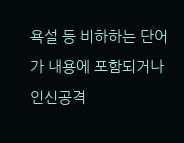욕설 등 비하하는 단어가 내용에 포함되거나 인신공격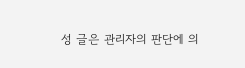성 글은 관리자의 판단에 의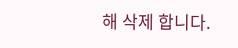해 삭제 합니다.